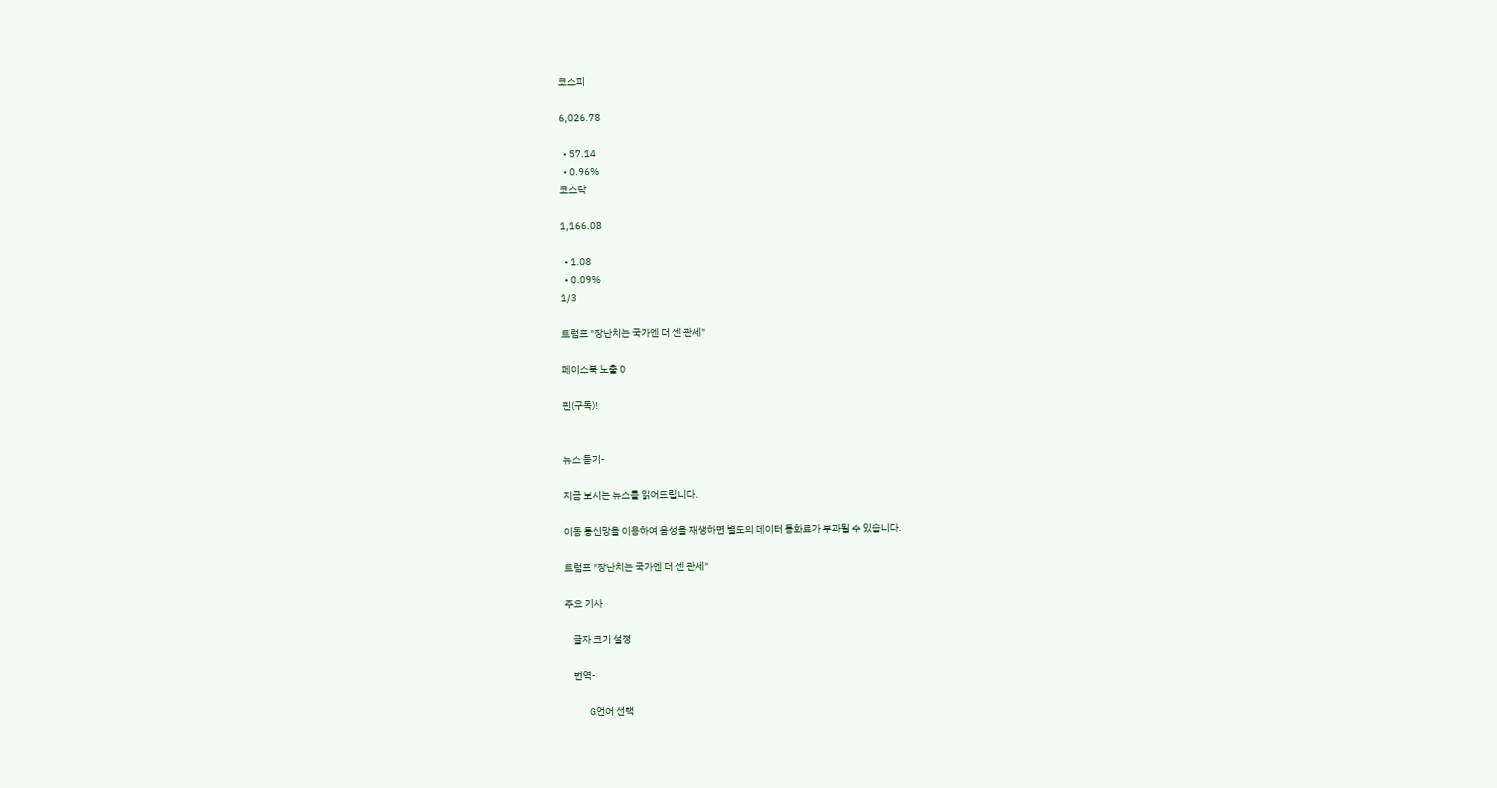코스피

6,026.78

  • 57.14
  • 0.96%
코스닥

1,166.08

  • 1.08
  • 0.09%
1/3

트럼프 "장난치는 국가엔 더 센 관세"

페이스북 노출 0

핀(구독)!


뉴스 듣기-

지금 보시는 뉴스를 읽어드립니다.

이동 통신망을 이용하여 음성을 재생하면 별도의 데이터 통화료가 부과될 수 있습니다.

트럼프 "장난치는 국가엔 더 센 관세"

주요 기사

    글자 크기 설정

    번역-

    G언어 선택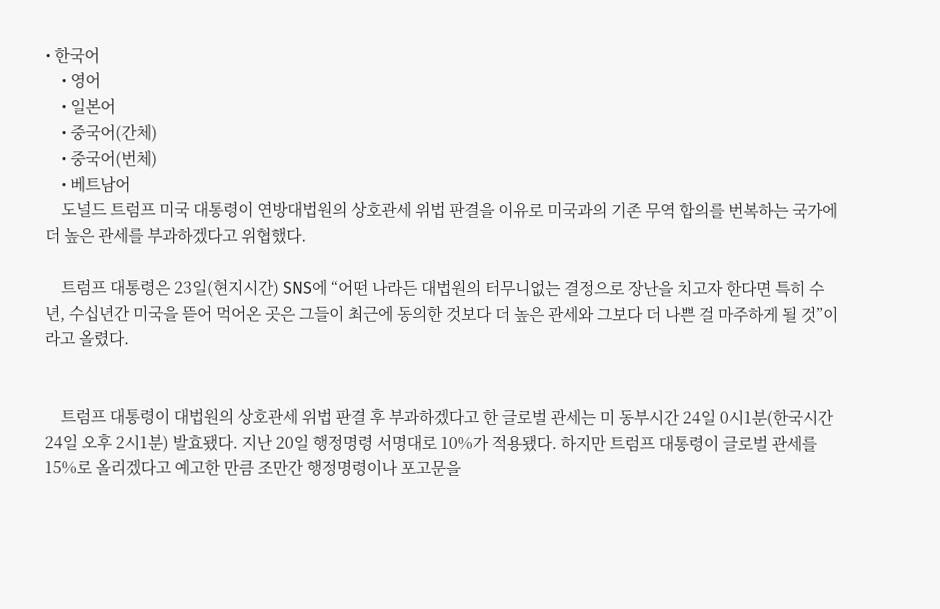• 한국어
    • 영어
    • 일본어
    • 중국어(간체)
    • 중국어(번체)
    • 베트남어
    도널드 트럼프 미국 대통령이 연방대법원의 상호관세 위법 판결을 이유로 미국과의 기존 무역 합의를 번복하는 국가에 더 높은 관세를 부과하겠다고 위협했다.

    트럼프 대통령은 23일(현지시간) SNS에 “어떤 나라든 대법원의 터무니없는 결정으로 장난을 치고자 한다면 특히 수년, 수십년간 미국을 뜯어 먹어온 곳은 그들이 최근에 동의한 것보다 더 높은 관세와 그보다 더 나쁜 걸 마주하게 될 것”이라고 올렸다.


    트럼프 대통령이 대법원의 상호관세 위법 판결 후 부과하겠다고 한 글로벌 관세는 미 동부시간 24일 0시1분(한국시간 24일 오후 2시1분) 발효됐다. 지난 20일 행정명령 서명대로 10%가 적용됐다. 하지만 트럼프 대통령이 글로벌 관세를 15%로 올리겠다고 예고한 만큼 조만간 행정명령이나 포고문을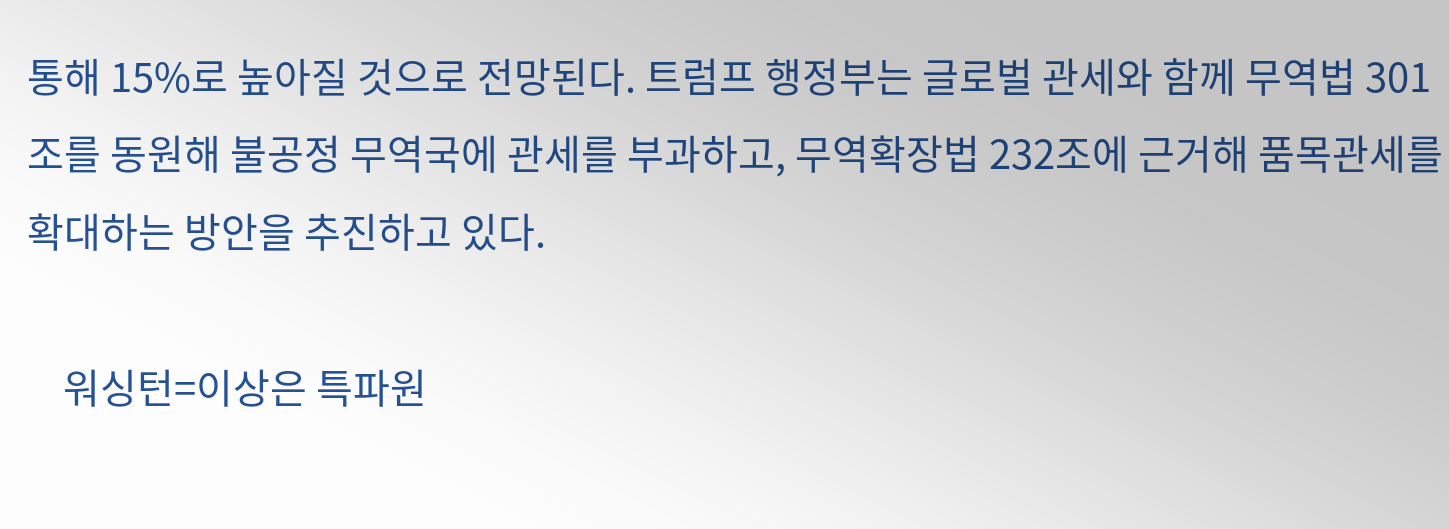통해 15%로 높아질 것으로 전망된다. 트럼프 행정부는 글로벌 관세와 함께 무역법 301조를 동원해 불공정 무역국에 관세를 부과하고, 무역확장법 232조에 근거해 품목관세를 확대하는 방안을 추진하고 있다.

    워싱턴=이상은 특파원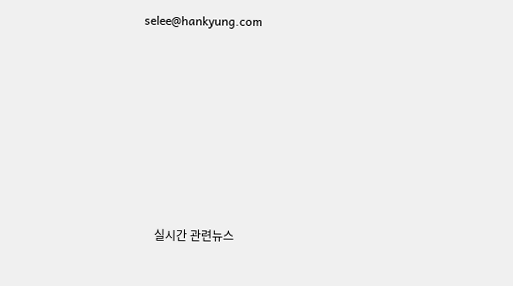selee@hankyung.com










    실시간 관련뉴스